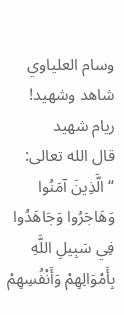وسام العلياوي شاهد وشهيد!
ريام شهيد
قال الله تعالى: “الَّذِينَ آمَنُوا وَهَاجَرُوا وَجَاهَدُوا فِي سَبِيلِ اللَّهِ بِأَمْوَالِهِمْ وَأَنْفُسِهِمْ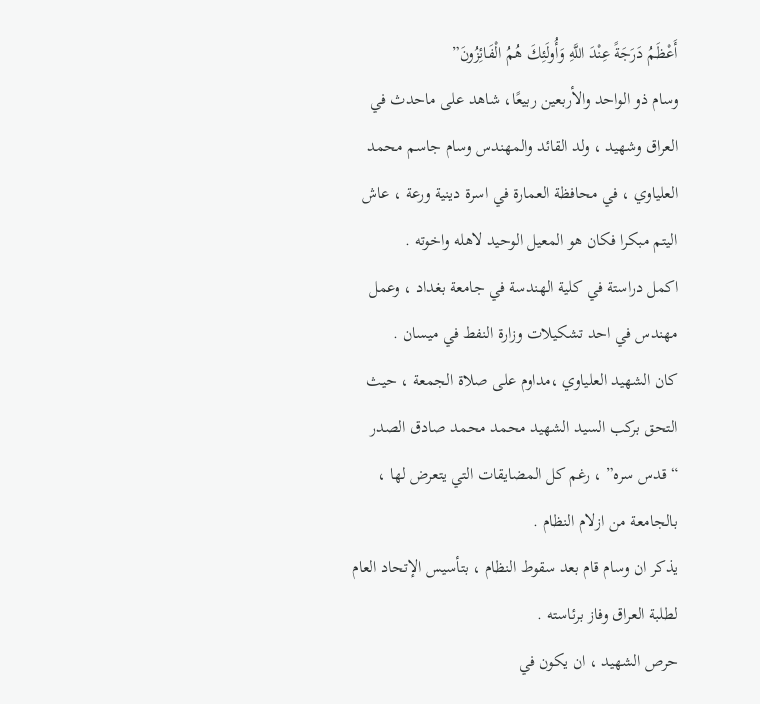أَعْظَمُ دَرَجَةً عِنْدَ اللَّهِ وَأُولَئِكَ هُمُ الْفَائِزُونَ”
وسام ذو الواحد والأربعين ربيعًا، شاهد على ماحدث في العراق وشهيد ، ولد القائد والمهندس وسام جاسم محمد العلياوي ، في محافظة العمارة في اسرة دينية ورعة ، عاش اليتم مبكرا فكان هو المعيل الوحيد لاهله واخوته .
اكمل دراستة في كلية الهندسة في جامعة بغداد ، وعمل مهندس في احد تشكيلات وزارة النفط في ميسان .
كان الشهيد العلياوي ،مداوم على صلاة الجمعة ، حيث التحق بركب السيد الشهيد محمد محمد صادق الصدر “قدس سره” ، رغم كل المضايقات التي يتعرض لها ، بالجامعة من ازلام النظام .
يذكر ان وسام قام بعد سقوط النظام ، بتأسيس الإتحاد العام لطلبة العراق وفاز برئاسته .
حرص الشهيد ، ان يكون في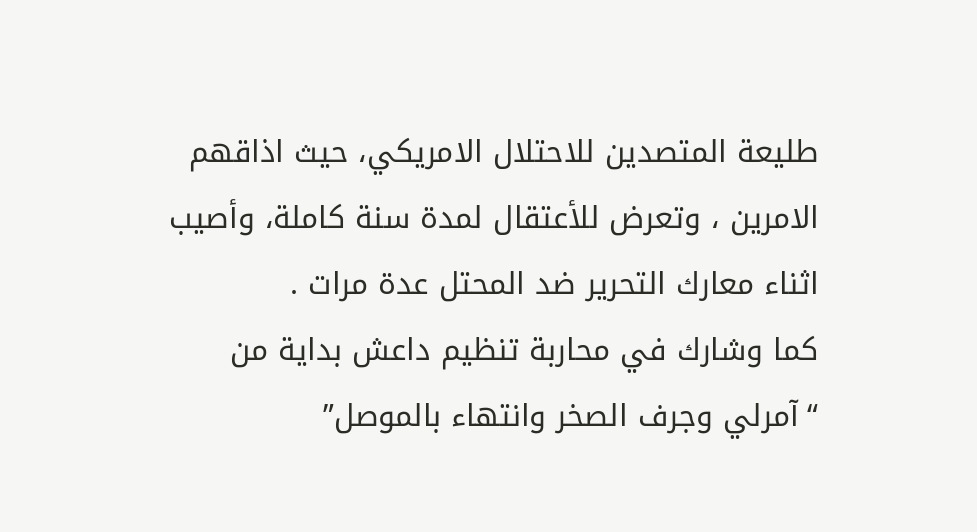طليعة المتصدين للاحتلال الامريكي، حيث اذاقهم الامرين ، وتعرض للأعتقال لمدة سنة كاملة، وأصيب اثناء معارك التحرير ضد المحتل عدة مرات .
كما وشارك في محاربة تنظيم داعش بداية من “آمرلي وجرف الصخر وانتهاء بالموصل”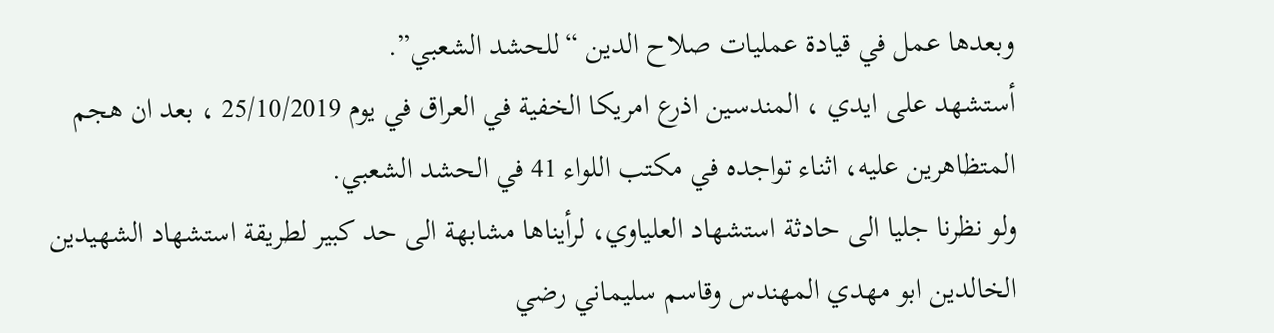وبعدها عمل في قيادة عمليات صلاح الدين “للحشد الشعبي”.
أستشهد على ايدي ، المندسين اذرع امريكا الخفية في العراق في يوم 25/10/2019 ، بعد ان هجم المتظاهرين عليه، اثناء تواجده في مكتب اللواء 41 في الحشد الشعبي.
ولو نظرنا جليا الى حادثة استشهاد العلياوي، لرأيناها مشابهة الى حد كبير لطريقة استشهاد الشهيدين الخالدين ابو مهدي المهندس وقاسم سليماني رضي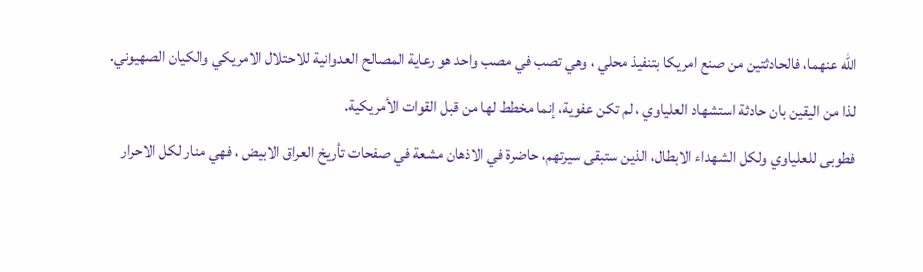الله عنهما، فالحادثتين من صنع امريكا بتنفيذ محلي ، وهي تصب في مصب واحد هو رعاية المصالح العدوانية للاحتلال الامريكي والكيان الصهيوني.
لذا من اليقين بان حادثة استشهاد العلياوي ، لم تكن عفوية، إنما مخطط لها من قبل القوات الأمريكية.
فطوبى للعلياوي ولكل الشهداء الابطال، الذين ستبقى سيرتهم، حاضرة في الاذهان مشعة في صفحات تأريخ العراق الابيض ، فهي منار لكل الاحرار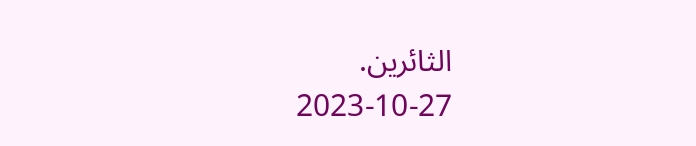الثائرين.
2023-10-27